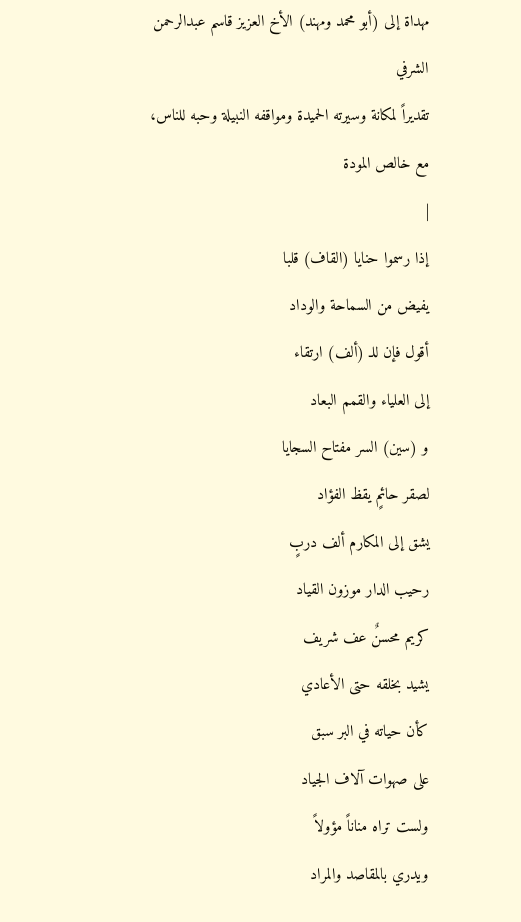مهداة إلى (أبو محمد ومهند) الأخ العزيز قاسم عبدالرحمن الشرفي
تقديراً لمكانة وسيرته الحميدة ومواقفه النبيلة وحبه للناس، مع خالص المودة
|
إذا رسموا حنايا (القاف) قلبا
يفيض من السماحة والوداد
أقول فإن للـ (ألف) ارتقاء
إلى العلياء والقمم البعاد
و (سين) السر مفتاح السجايا
لصقر حائمٍ يقظ الفؤاد
يشق إلى المكارم ألف دربٍ
رحيب الدار موزون القياد
كريم محسنٌ عف شريف
يشيد بخلقه حتى الأعادي
كأن حياته في البر سبق
على صهوات آلاف الجياد
ولست تراه مناناً مؤولاً
ويدري بالمقاصد والمراد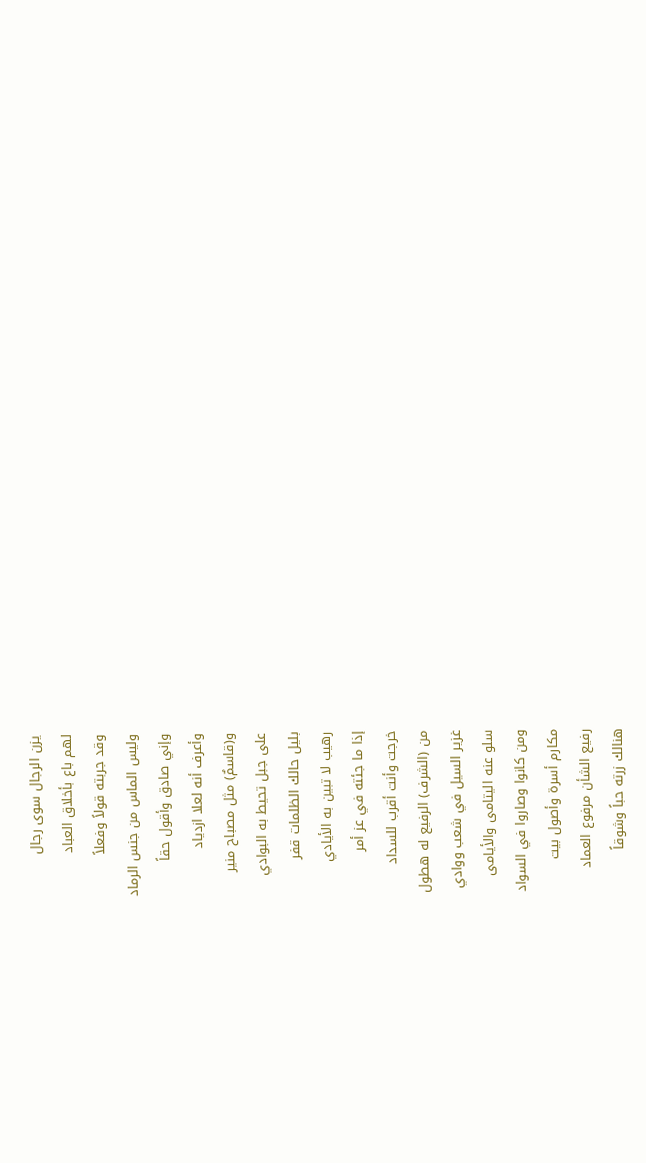يزن الرجال سوى رجال
لهم باع بأخلاق العباد
وقد جربته قولاً وفعلاً
وليس الماس من جنس الرماد
وإني صادق وأقول حقاً
وأعرف أنه لعلا ازدياد
و(قاسمٌ) مثل مصباح منير
على جبل تحيط به البوادي
بليل حالك الظلمات قفر
رهيب لا تبين به الأيادي
إذا ما جئته في عز أمر
خرجت وأنت أقرب للسداد
من (الشرف) الرفيع له هطول
غزير السيل في شعب ووادي
سلو عنه اليتامى والأيامى
ومن كانوا وصاروا في السواد
مكارم أسرة وأصول بيت
رفيع الشأن مرفوع العماد
هنالك زرته حباً وشوقاً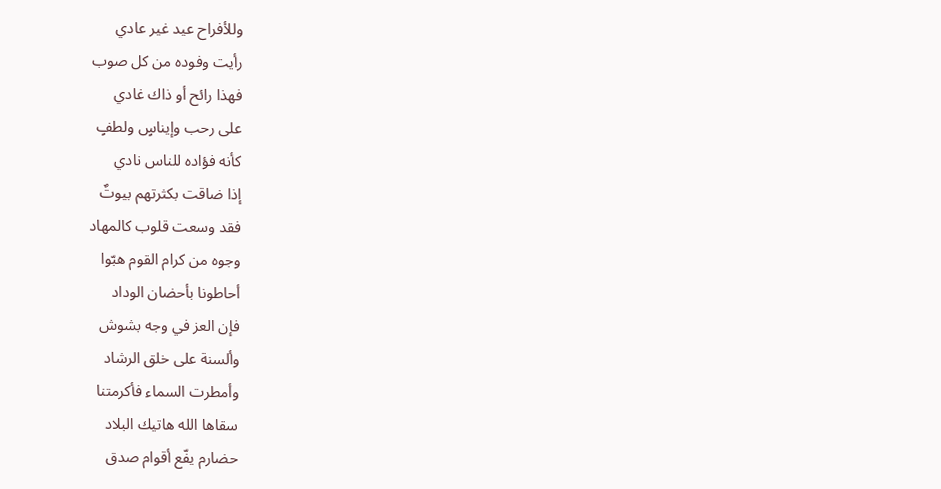وللأفراح عيد غير عادي
رأيت وفوده من كل صوب
فهذا رائح أو ذاك غادي
على رحب وإيناسٍ ولطفٍ
كأنه فؤاده للناس نادي
إذا ضاقت بكثرتهم بيوتٌ
فقد وسعت قلوب كالمهاد
وجوه من كرام القوم هبّوا
أحاطونا بأحضان الوداد
فإن العز في وجه بشوش
وألسنة على خلق الرشاد
وأمطرت السماء فأكرمتنا
سقاها الله هاتيك البلاد
حضارم يفّع أقوام صدق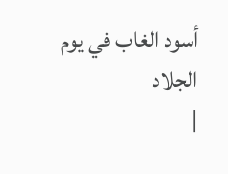أسود الغاب في يوم الجلاد
|